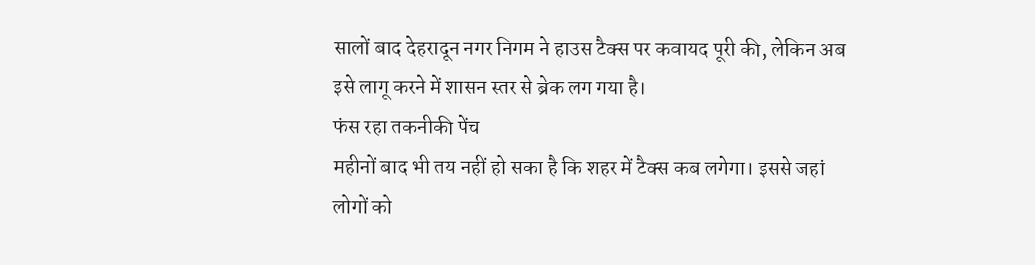सालों बाद देहरादून नगर निगम ने हाउस टैक्स पर कवायद पूरी की, लेकिन अब इसे लागू करने में शासन स्तर से ब्रेक लग गया है।
फंस रहा तकनीकी पेंच
महीनों बाद भी तय नहीं हो सका है कि शहर में टैक्स कब लगेगा। इससे जहां लोगों को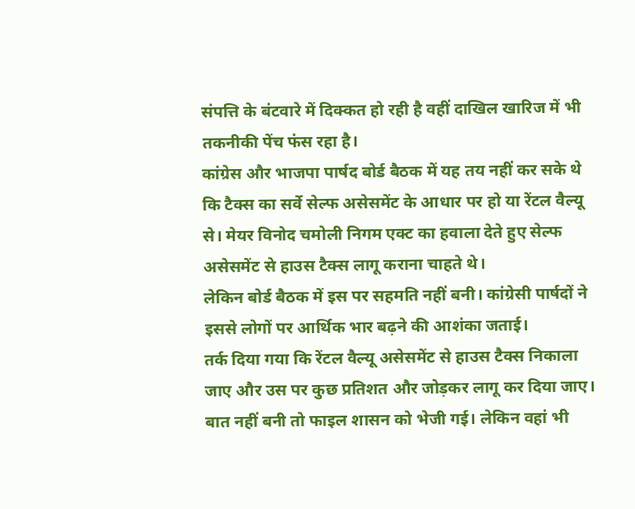संपत्ति के बंटवारे में दिक्कत हो रही है वहीं दाखिल खारिज में भी तकनीकी पेंच फंस रहा है।
कांग्रेस और भाजपा पार्षद बोर्ड बैठक में यह तय नहीं कर सके थे कि टैक्स का सर्वे सेल्फ असेसमेंट के आधार पर हो या रेंटल वैल्यू से। मेयर विनोद चमोली निगम एक्ट का हवाला देते हुए सेल्फ असेसमेंट से हाउस टैक्स लागू कराना चाहते थे।
लेकिन बोर्ड बैठक में इस पर सहमति नहीं बनी। कांग्रेसी पार्षदों ने इससे लोगों पर आर्थिक भार बढ़ने की आशंका जताई।
तर्क दिया गया कि रेंटल वैल्यू असेसमेंट से हाउस टैक्स निकाला जाए और उस पर कुछ प्रतिशत और जोड़कर लागू कर दिया जाए।
बात नहीं बनी तो फाइल शासन को भेजी गई। लेकिन वहां भी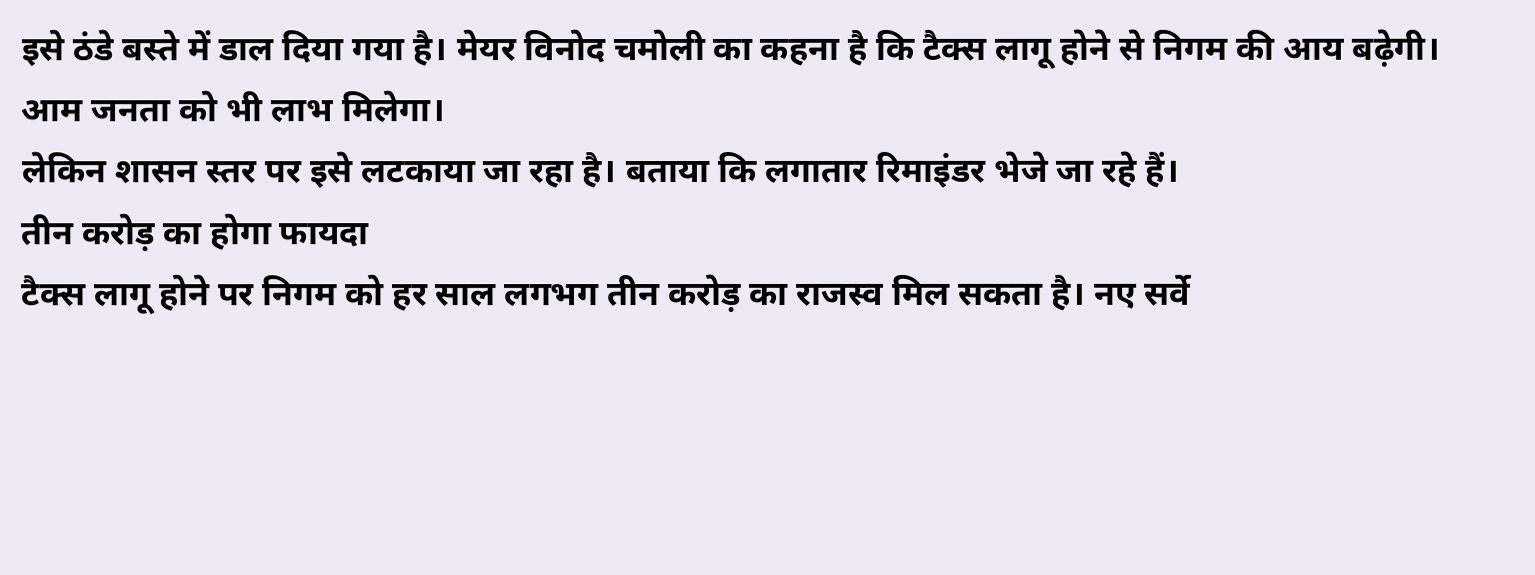इसे ठंडे बस्ते में डाल दिया गया है। मेयर विनोद चमोली का कहना है कि टैक्स लागू होने से निगम की आय बढ़ेगी। आम जनता को भी लाभ मिलेगा।
लेकिन शासन स्तर पर इसे लटकाया जा रहा है। बताया कि लगातार रिमाइंडर भेजे जा रहे हैं।
तीन करोड़ का होगा फायदा
टैक्स लागू होने पर निगम को हर साल लगभग तीन करोड़ का राजस्व मिल सकता है। नए सर्वे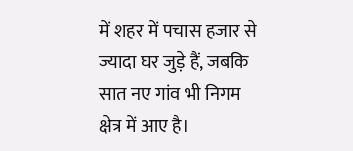में शहर में पचास हजार से ज्यादा घर जुड़े हैं, जबकि सात नए गांव भी निगम क्षेत्र में आए है।